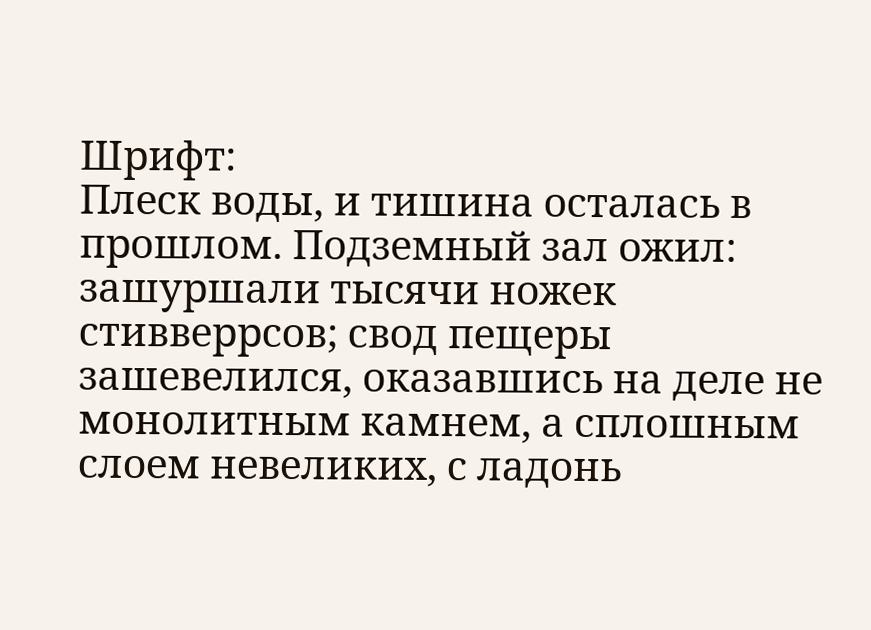Шрифт:
Плеск воды, и тишина осталась в прошлом. Подземный зал ожил: зашуршали тысячи ножек стивверрсов; свод пещеры зашевелился, оказавшись на деле не монолитным камнем, а сплошным слоем невеликих, с ладонь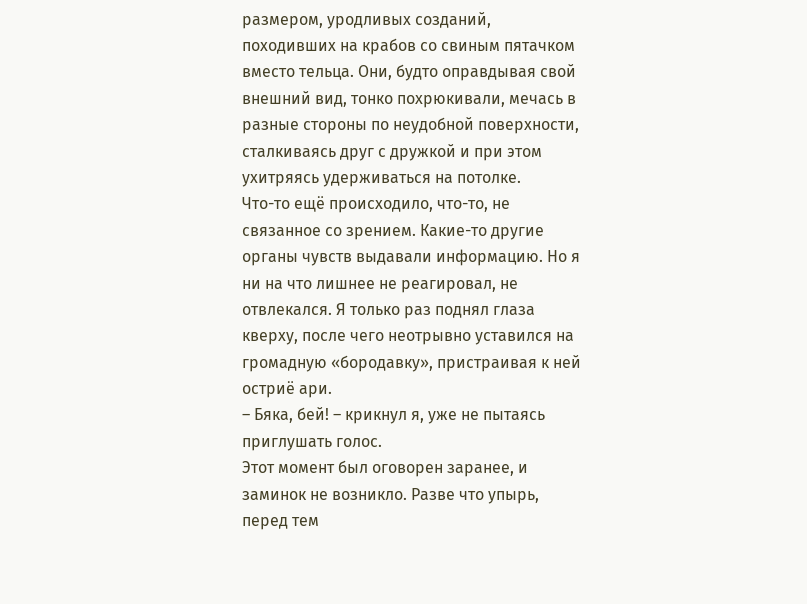размером, уродливых созданий, походивших на крабов со свиным пятачком вместо тельца. Они, будто оправдывая свой внешний вид, тонко похрюкивали, мечась в разные стороны по неудобной поверхности, сталкиваясь друг с дружкой и при этом ухитряясь удерживаться на потолке.
Что-то ещё происходило, что-то, не связанное со зрением. Какие-то другие органы чувств выдавали информацию. Но я ни на что лишнее не реагировал, не отвлекался. Я только раз поднял глаза кверху, после чего неотрывно уставился на громадную «бородавку», пристраивая к ней остриё ари.
– Бяка, бей! – крикнул я, уже не пытаясь приглушать голос.
Этот момент был оговорен заранее, и заминок не возникло. Разве что упырь, перед тем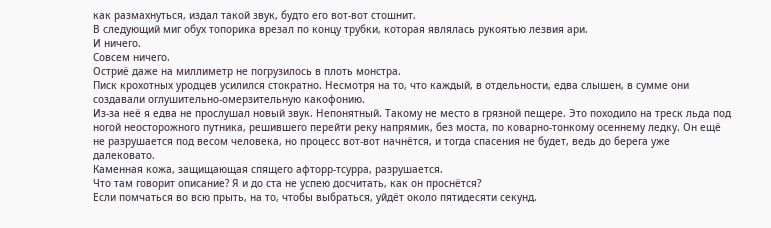как размахнуться, издал такой звук, будто его вот-вот стошнит.
В следующий миг обух топорика врезал по концу трубки, которая являлась рукоятью лезвия ари.
И ничего.
Совсем ничего.
Остриё даже на миллиметр не погрузилось в плоть монстра.
Писк крохотных уродцев усилился стократно. Несмотря на то, что каждый, в отдельности, едва слышен, в сумме они создавали оглушительно-омерзительную какофонию.
Из-за неё я едва не прослушал новый звук. Непонятный. Такому не место в грязной пещере. Это походило на треск льда под ногой неосторожного путника, решившего перейти реку напрямик, без моста, по коварно-тонкому осеннему ледку. Он ещё не разрушается под весом человека, но процесс вот-вот начнётся, и тогда спасения не будет, ведь до берега уже далековато.
Каменная кожа, защищающая спящего афторр-тсурра, разрушается.
Что там говорит описание? Я и до ста не успею досчитать, как он проснётся?
Если помчаться во всю прыть, на то, чтобы выбраться, уйдёт около пятидесяти секунд.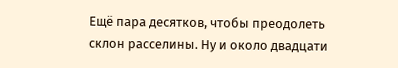Ещё пара десятков, чтобы преодолеть склон расселины. Ну и около двадцати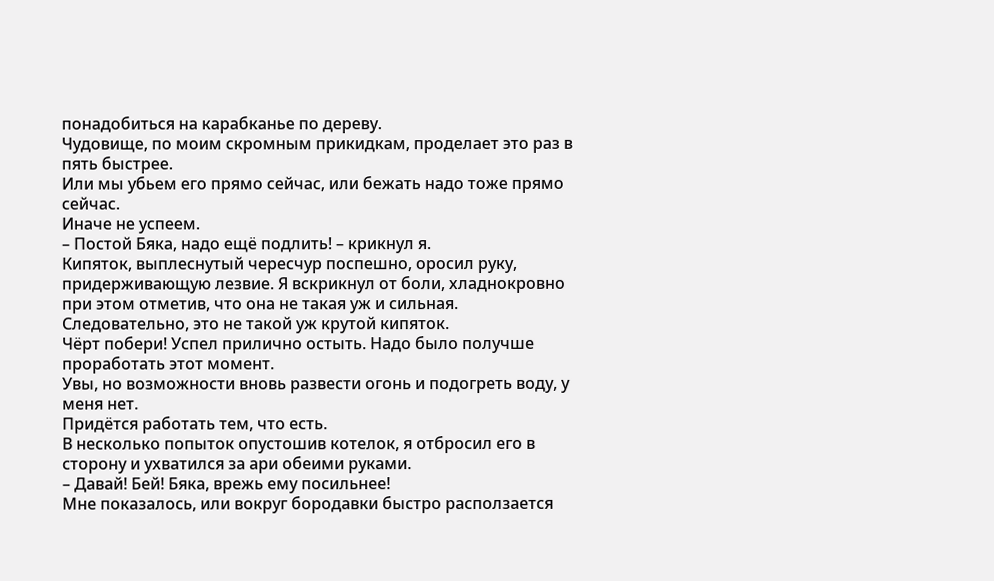понадобиться на карабканье по дереву.
Чудовище, по моим скромным прикидкам, проделает это раз в пять быстрее.
Или мы убьем его прямо сейчас, или бежать надо тоже прямо сейчас.
Иначе не успеем.
– Постой Бяка, надо ещё подлить! – крикнул я.
Кипяток, выплеснутый чересчур поспешно, оросил руку, придерживающую лезвие. Я вскрикнул от боли, хладнокровно при этом отметив, что она не такая уж и сильная.
Следовательно, это не такой уж крутой кипяток.
Чёрт побери! Успел прилично остыть. Надо было получше проработать этот момент.
Увы, но возможности вновь развести огонь и подогреть воду, у меня нет.
Придётся работать тем, что есть.
В несколько попыток опустошив котелок, я отбросил его в сторону и ухватился за ари обеими руками.
– Давай! Бей! Бяка, врежь ему посильнее!
Мне показалось, или вокруг бородавки быстро расползается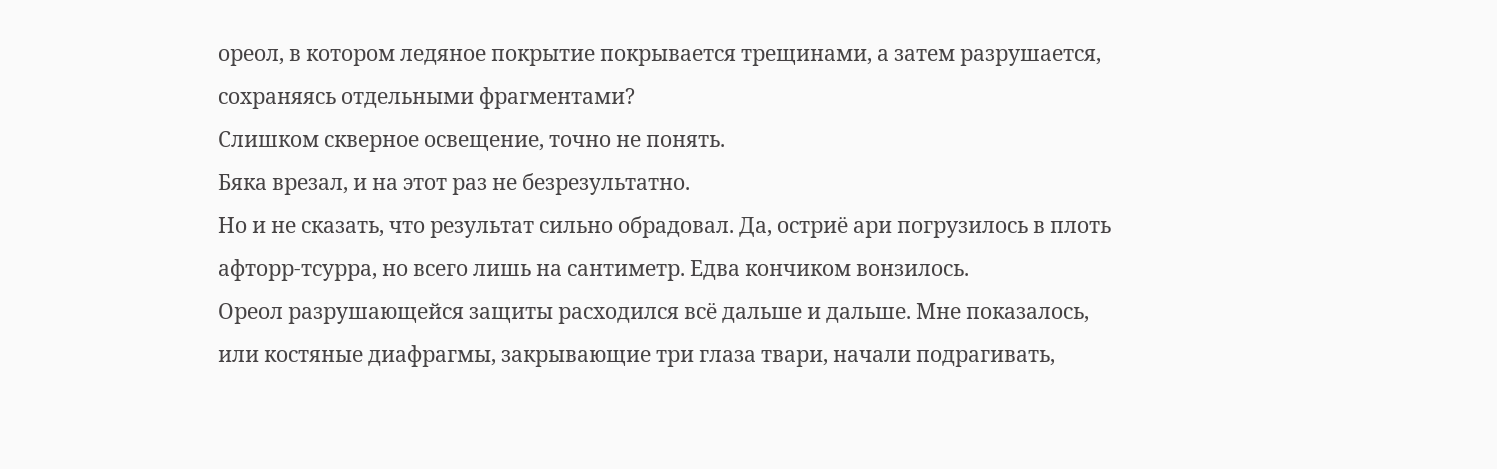ореол, в котором ледяное покрытие покрывается трещинами, а затем разрушается, сохраняясь отдельными фрагментами?
Слишком скверное освещение, точно не понять.
Бяка врезал, и на этот раз не безрезультатно.
Но и не сказать, что результат сильно обрадовал. Да, остриё ари погрузилось в плоть афторр-тсурра, но всего лишь на сантиметр. Едва кончиком вонзилось.
Ореол разрушающейся защиты расходился всё дальше и дальше. Мне показалось, или костяные диафрагмы, закрывающие три глаза твари, начали подрагивать,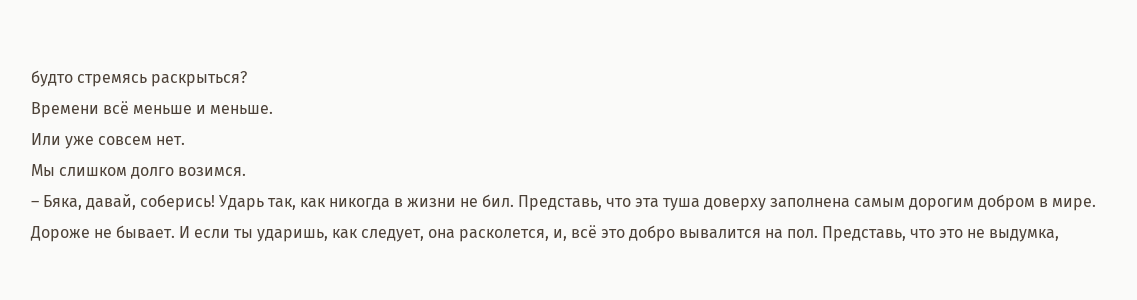будто стремясь раскрыться?
Времени всё меньше и меньше.
Или уже совсем нет.
Мы слишком долго возимся.
– Бяка, давай, соберись! Ударь так, как никогда в жизни не бил. Представь, что эта туша доверху заполнена самым дорогим добром в мире. Дороже не бывает. И если ты ударишь, как следует, она расколется, и, всё это добро вывалится на пол. Представь, что это не выдумка,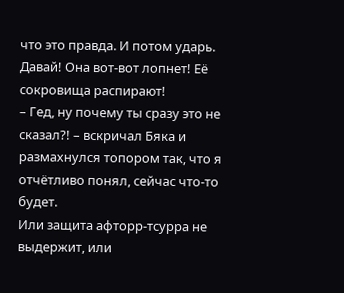что это правда. И потом ударь. Давай! Она вот-вот лопнет! Её сокровища распирают!
– Гед, ну почему ты сразу это не сказал?! – вскричал Бяка и размахнулся топором так, что я отчётливо понял, сейчас что-то будет.
Или защита афторр-тсурра не выдержит, или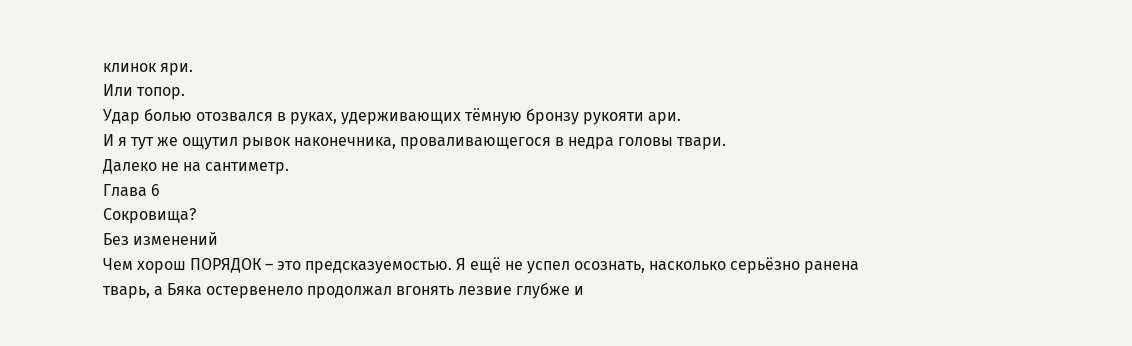клинок яри.
Или топор.
Удар болью отозвался в руках, удерживающих тёмную бронзу рукояти ари.
И я тут же ощутил рывок наконечника, проваливающегося в недра головы твари.
Далеко не на сантиметр.
Глава 6
Сокровища?
Без изменений
Чем хорош ПОРЯДОК – это предсказуемостью. Я ещё не успел осознать, насколько серьёзно ранена тварь, а Бяка остервенело продолжал вгонять лезвие глубже и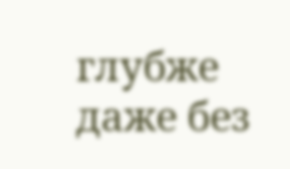глубже даже без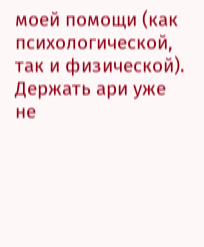моей помощи (как психологической, так и физической). Держать ари уже не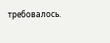требовалось.